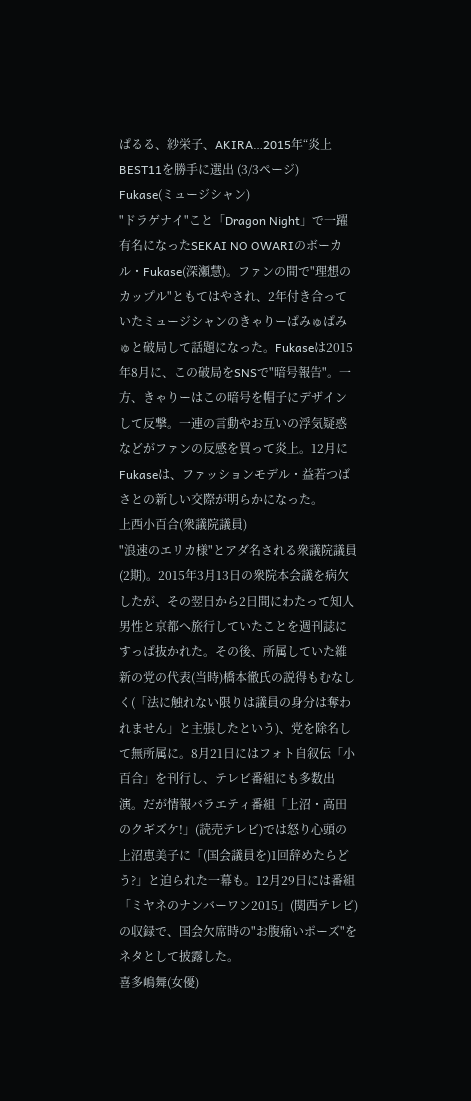ぱるる、紗栄子、AKIRA…2015年“炎上BEST11を勝手に選出 (3/3ページ)
Fukase(ミュージシャン)
"ドラゲナイ"こと「Dragon Night」で一躍有名になったSEKAI NO OWARIのボーカル・Fukase(深瀬慧)。ファンの間で"理想のカップル"ともてはやされ、2年付き合っていたミュージシャンのきゃりーぱみゅぱみゅと破局して話題になった。Fukaseは2015年8月に、この破局をSNSで"暗号報告"。一方、きゃりーはこの暗号を帽子にデザインして反撃。一連の言動やお互いの浮気疑惑などがファンの反感を買って炎上。12月にFukaseは、ファッションモデル・益若つばさとの新しい交際が明らかになった。
上西小百合(衆議院議員)
"浪速のエリカ様"とアダ名される衆議院議員(2期)。2015年3月13日の衆院本会議を病欠したが、その翌日から2日間にわたって知人男性と京都へ旅行していたことを週刊誌にすっぱ抜かれた。その後、所属していた維新の党の代表(当時)橋本徹氏の説得もむなしく(「法に触れない限りは議員の身分は奪われません」と主張したという)、党を除名して無所属に。8月21日にはフォト自叙伝「小百合」を刊行し、テレビ番組にも多数出演。だが情報バラエティ番組「上沼・高田のクギズケ!」(読売テレビ)では怒り心頭の上沼恵美子に「(国会議員を)1回辞めたらどう?」と迫られた一幕も。12月29日には番組「ミヤネのナンバーワン2015」(関西テレビ)の収録で、国会欠席時の"お腹痛いポーズ"をネタとして披露した。
喜多嶋舞(女優)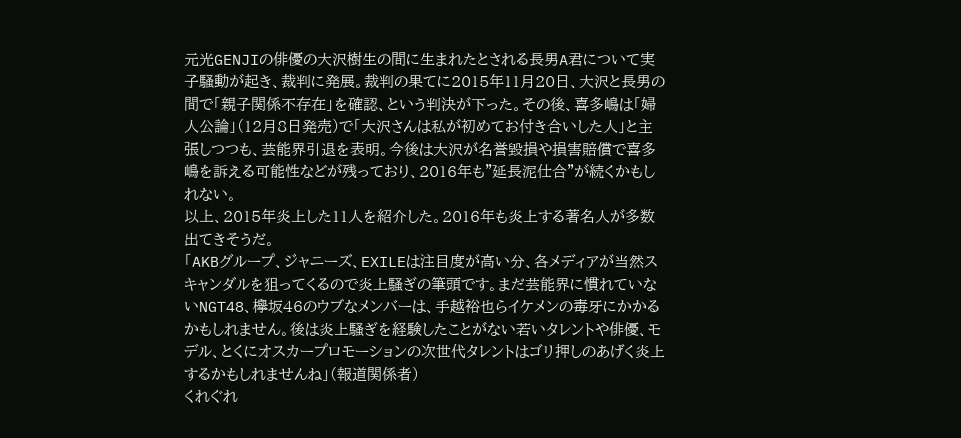元光GENJIの俳優の大沢樹生の間に生まれたとされる長男A君について実子騒動が起き、裁判に発展。裁判の果てに2015年11月20日、大沢と長男の間で「親子関係不存在」を確認、という判決が下った。その後、喜多嶋は「婦人公論」(12月8日発売)で「大沢さんは私が初めてお付き合いした人」と主張しつつも、芸能界引退を表明。今後は大沢が名誉毀損や損害賠償で喜多嶋を訴える可能性などが残っており、2016年も"延長泥仕合"が続くかもしれない。
以上、2015年炎上した11人を紹介した。2016年も炎上する著名人が多数出てきそうだ。
「AKBグループ、ジャニーズ、EXILEは注目度が高い分、各メディアが当然スキャンダルを狙ってくるので炎上騒ぎの筆頭です。まだ芸能界に慣れていないNGT48、欅坂46のウブなメンバーは、手越裕也らイケメンの毒牙にかかるかもしれません。後は炎上騒ぎを経験したことがない若いタレントや俳優、モデル、とくにオスカープロモーションの次世代タレントはゴリ押しのあげく炎上するかもしれませんね」(報道関係者)
くれぐれ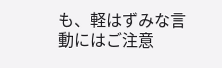も、軽はずみな言動にはご注意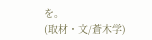を。
(取材・文/蒼木学)